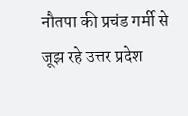नौतपा की प्रचंड गर्मी से जूझ रहे उत्तर प्रदेश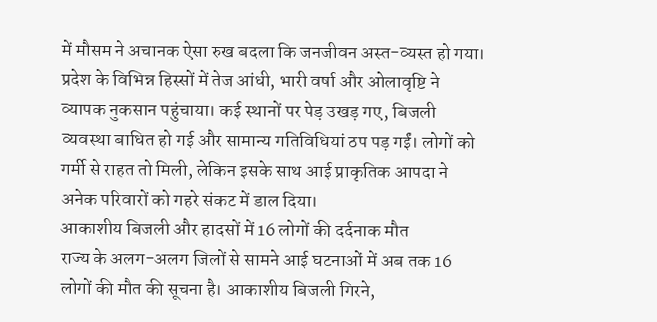में मौसम ने अचानक ऐसा रुख बदला कि जनजीवन अस्त-व्यस्त हो गया। प्रदेश के विभिन्न हिस्सों में तेज आंधी, भारी वर्षा और ओलावृष्टि ने व्यापक नुकसान पहुंचाया। कई स्थानों पर पेड़ उखड़ गए, बिजली व्यवस्था बाधित हो गई और सामान्य गतिविधियां ठप पड़ गईं। लोगों को गर्मी से राहत तो मिली, लेकिन इसके साथ आई प्राकृतिक आपदा ने अनेक परिवारों को गहरे संकट में डाल दिया।
आकाशीय बिजली और हादसों में 16 लोगों की दर्दनाक मौत
राज्य के अलग-अलग जिलों से सामने आई घटनाओं में अब तक 16 लोगों की मौत की सूचना है। आकाशीय बिजली गिरने,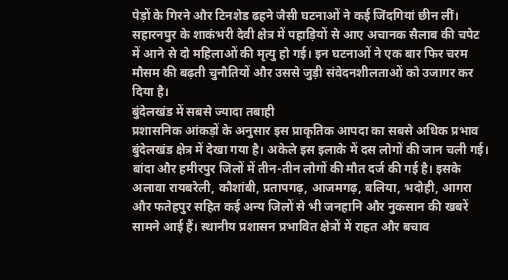पेड़ों के गिरने और टिनशेड ढहने जैसी घटनाओं ने कई जिंदगियां छीन लीं। सहारनपुर के शाकंभरी देवी क्षेत्र में पहाड़ियों से आए अचानक सैलाब की चपेट में आने से दो महिलाओं की मृत्यु हो गई। इन घटनाओं ने एक बार फिर चरम मौसम की बढ़ती चुनौतियों और उससे जुड़ी संवेदनशीलताओं को उजागर कर दिया है।
बुंदेलखंड में सबसे ज्यादा तबाही
प्रशासनिक आंकड़ों के अनुसार इस प्राकृतिक आपदा का सबसे अधिक प्रभाव बुंदेलखंड क्षेत्र में देखा गया है। अकेले इस इलाके में दस लोगों की जान चली गई। बांदा और हमीरपुर जिलों में तीन-तीन लोगों की मौत दर्ज की गई है। इसके अलावा रायबरेली, कौशांबी, प्रतापगढ़, आजमगढ़, बलिया, भदोही, आगरा और फतेहपुर सहित कई अन्य जिलों से भी जनहानि और नुकसान की खबरें सामने आई हैं। स्थानीय प्रशासन प्रभावित क्षेत्रों में राहत और बचाव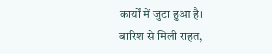कार्यों में जुटा हुआ है।
बारिश से मिली राहत,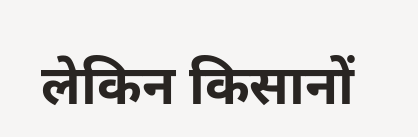लेकिन किसानों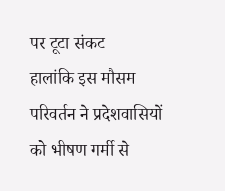पर टूटा संकट
हालांकि इस मौसम परिवर्तन ने प्रदेशवासियों को भीषण गर्मी से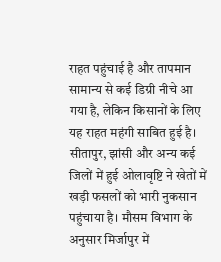राहत पहुंचाई है और तापमान सामान्य से कई डिग्री नीचे आ गया है, लेकिन किसानों के लिए यह राहत महंगी साबित हुई है। सीतापुर, झांसी और अन्य कई जिलों में हुई ओलावृष्टि ने खेतों में खड़ी फसलों को भारी नुकसान पहुंचाया है। मौसम विभाग के अनुसार मिर्जापुर में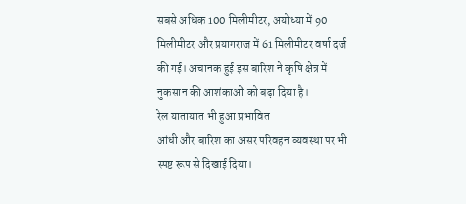सबसे अधिक 100 मिलीमीटर, अयोध्या में 90 मिलीमीटर और प्रयागराज में 61 मिलीमीटर वर्षा दर्ज की गई। अचानक हुई इस बारिश ने कृषि क्षेत्र में नुकसान की आशंकाओं को बढ़ा दिया है।
रेल यातायात भी हुआ प्रभावित
आंधी और बारिश का असर परिवहन व्यवस्था पर भी स्पष्ट रूप से दिखाई दिया।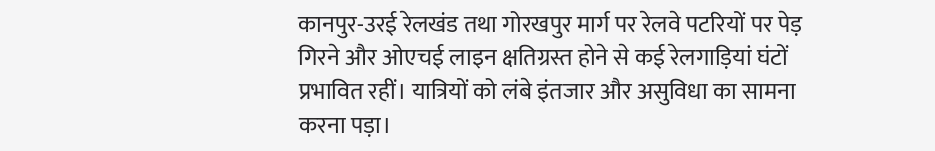कानपुर-उरई रेलखंड तथा गोरखपुर मार्ग पर रेलवे पटरियों पर पेड़ गिरने और ओएचई लाइन क्षतिग्रस्त होने से कई रेलगाड़ियां घंटों प्रभावित रहीं। यात्रियों को लंबे इंतजार और असुविधा का सामना करना पड़ा।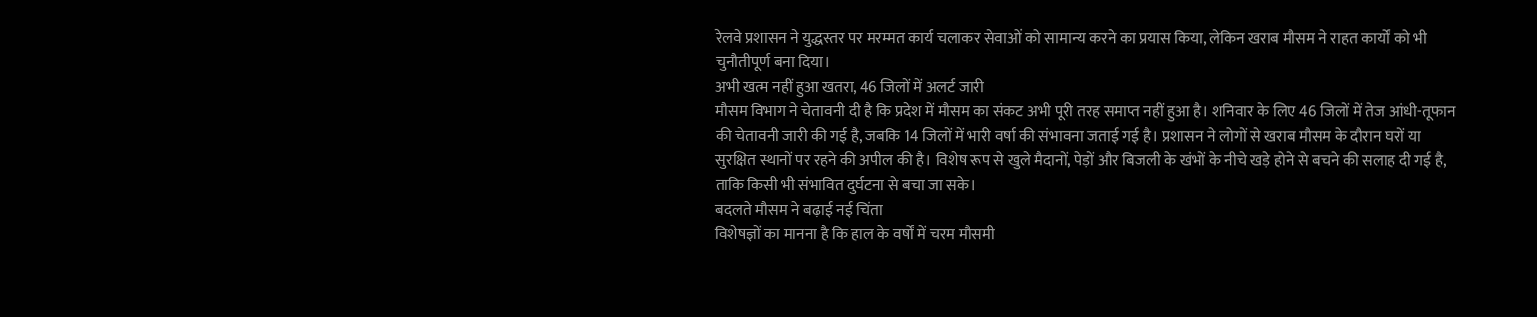रेलवे प्रशासन ने युद्धस्तर पर मरम्मत कार्य चलाकर सेवाओं को सामान्य करने का प्रयास किया, लेकिन खराब मौसम ने राहत कार्यों को भी चुनौतीपूर्ण बना दिया।
अभी खत्म नहीं हुआ खतरा, 46 जिलों में अलर्ट जारी
मौसम विभाग ने चेतावनी दी है कि प्रदेश में मौसम का संकट अभी पूरी तरह समाप्त नहीं हुआ है। शनिवार के लिए 46 जिलों में तेज आंधी-तूफान की चेतावनी जारी की गई है, जबकि 14 जिलों में भारी वर्षा की संभावना जताई गई है। प्रशासन ने लोगों से खराब मौसम के दौरान घरों या सुरक्षित स्थानों पर रहने की अपील की है। विशेष रूप से खुले मैदानों, पेड़ों और बिजली के खंभों के नीचे खड़े होने से बचने की सलाह दी गई है, ताकि किसी भी संभावित दुर्घटना से बचा जा सके।
बदलते मौसम ने बढ़ाई नई चिंता
विशेषज्ञों का मानना है कि हाल के वर्षों में चरम मौसमी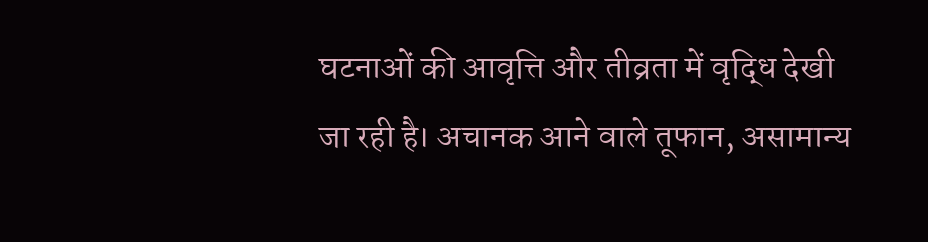घटनाओं की आवृत्ति और तीव्रता में वृद्धि देखी जा रही है। अचानक आने वाले तूफान, असामान्य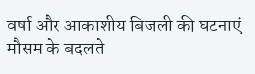वर्षा और आकाशीय बिजली की घटनाएं मौसम के बदलते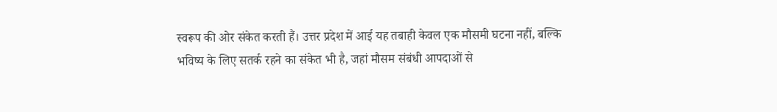स्वरूप की ओर संकेत करती हैं। उत्तर प्रदेश में आई यह तबाही केवल एक मौसमी घटना नहीं, बल्कि भविष्य के लिए सतर्क रहने का संकेत भी है, जहां मौसम संबंधी आपदाओं से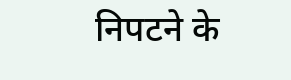निपटने के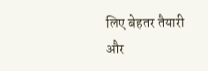लिए बेहतर तैयारी और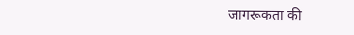जागरूकता की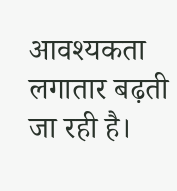आवश्यकता लगातार बढ़ती जा रही है।